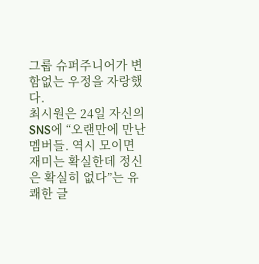그룹 슈퍼주니어가 변함없는 우정을 자랑했다.
최시원은 24일 자신의 SNS에 “오랜만에 만난 멤버들. 역시 모이면 재미는 확실한데 정신은 확실히 없다”는 유쾌한 글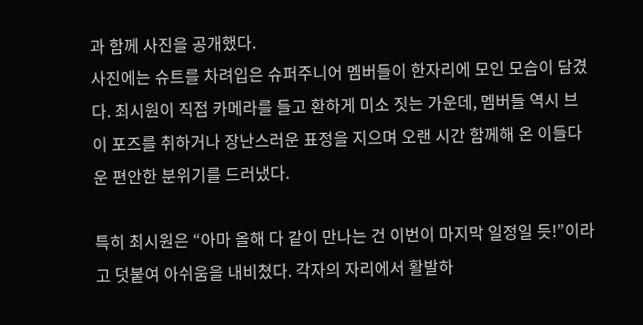과 함께 사진을 공개했다.
사진에는 슈트를 차려입은 슈퍼주니어 멤버들이 한자리에 모인 모습이 담겼다. 최시원이 직접 카메라를 들고 환하게 미소 짓는 가운데, 멤버들 역시 브이 포즈를 취하거나 장난스러운 표정을 지으며 오랜 시간 함께해 온 이들다운 편안한 분위기를 드러냈다.

특히 최시원은 “아마 올해 다 같이 만나는 건 이번이 마지막 일정일 듯!”이라고 덧붙여 아쉬움을 내비쳤다. 각자의 자리에서 활발하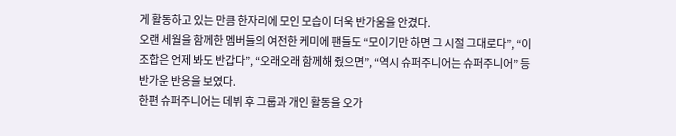게 활동하고 있는 만큼 한자리에 모인 모습이 더욱 반가움을 안겼다.
오랜 세월을 함께한 멤버들의 여전한 케미에 팬들도 “모이기만 하면 그 시절 그대로다”, “이 조합은 언제 봐도 반갑다”, “오래오래 함께해 줬으면”, “역시 슈퍼주니어는 슈퍼주니어” 등 반가운 반응을 보였다.
한편 슈퍼주니어는 데뷔 후 그룹과 개인 활동을 오가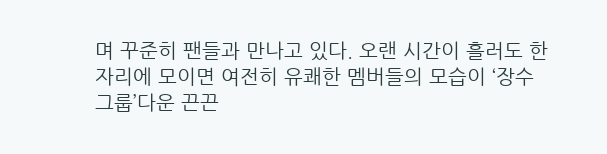며 꾸준히 팬들과 만나고 있다. 오랜 시간이 흘러도 한자리에 모이면 여전히 유쾌한 멤버들의 모습이 ‘장수 그룹’다운 끈끈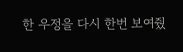한 우정을 다시 한번 보여줬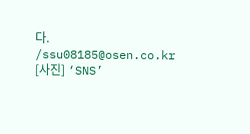다.
/ssu08185@osen.co.kr
[사진] ‘SNS’